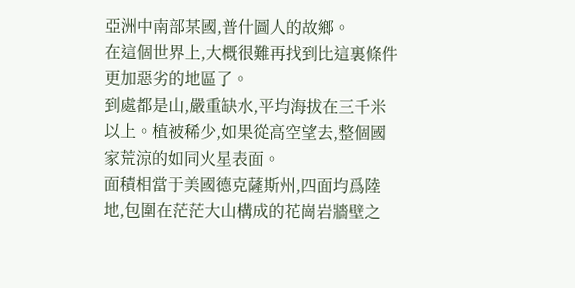亞洲中南部某國,普什圖人的故鄉。
在這個世界上,大概很難再找到比這裏條件更加惡劣的地區了。
到處都是山,嚴重缺水,平均海拔在三千米以上。植被稀少,如果從高空望去,整個國家荒涼的如同火星表面。
面積相當于美國德克薩斯州,四面均爲陸地,包圍在茫茫大山構成的花崗岩牆壁之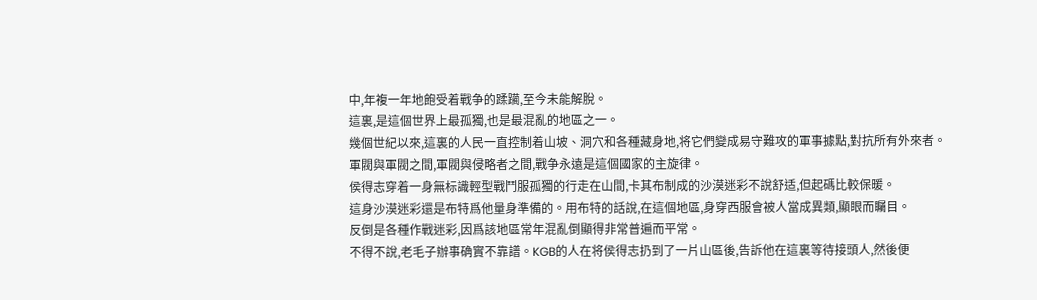中,年複一年地飽受着戰争的蹂躏,至今未能解脫。
這裏,是這個世界上最孤獨,也是最混亂的地區之一。
幾個世紀以來,這裏的人民一直控制着山坡、洞穴和各種藏身地,将它們變成易守難攻的軍事據點,對抗所有外來者。
軍閥與軍閥之間,軍閥與侵略者之間,戰争永遠是這個國家的主旋律。
侯得志穿着一身無标識輕型戰鬥服孤獨的行走在山間,卡其布制成的沙漠迷彩不說舒适,但起碼比較保暖。
這身沙漠迷彩還是布特爲他量身準備的。用布特的話說,在這個地區,身穿西服會被人當成異類,顯眼而矚目。
反倒是各種作戰迷彩,因爲該地區常年混亂倒顯得非常普遍而平常。
不得不說,老毛子辦事确實不靠譜。KGB的人在将侯得志扔到了一片山區後,告訴他在這裏等待接頭人,然後便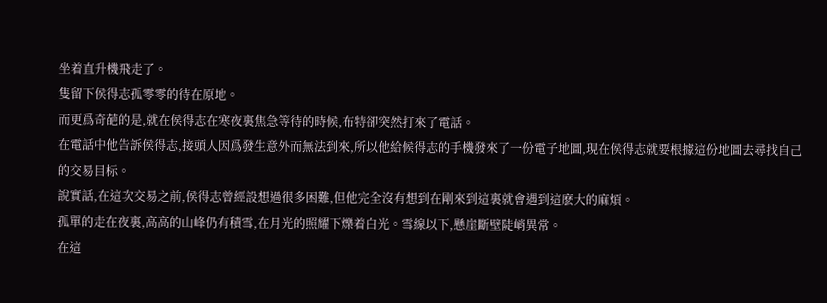坐着直升機飛走了。
隻留下侯得志孤零零的待在原地。
而更爲奇葩的是,就在侯得志在寒夜裏焦急等待的時候,布特卻突然打來了電話。
在電話中他告訴侯得志,接頭人因爲發生意外而無法到來,所以他給候得志的手機發來了一份電子地圖,現在侯得志就要根據這份地圖去尋找自己的交易目标。
說實話,在這次交易之前,侯得志曾經設想過很多困難,但他完全沒有想到在剛來到這裏就會遇到這麽大的麻煩。
孤單的走在夜裏,高高的山峰仍有積雪,在月光的照耀下爍着白光。雪線以下,懸崖斷壁陡峭異常。
在這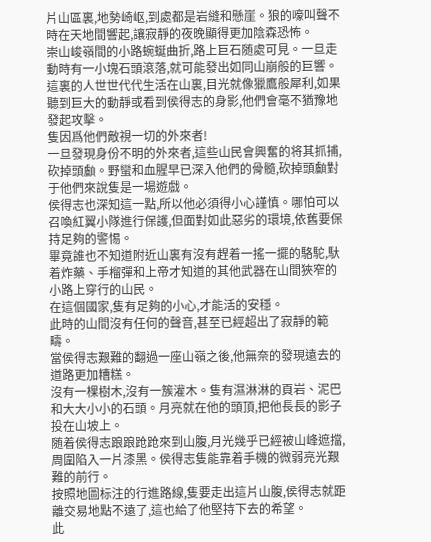片山區裏,地勢崎岖,到處都是岩縫和懸崖。狼的嚎叫聲不時在天地間響起,讓寂靜的夜晚顯得更加陰森恐怖。
崇山峻嶺間的小路蜿蜒曲折,路上巨石随處可見。一旦走動時有一小塊石頭滾落,就可能發出如同山崩般的巨響。
這裏的人世世代代生活在山裏,目光就像獵鷹般犀利,如果聽到巨大的動靜或看到侯得志的身影,他們會毫不猶豫地發起攻擊。
隻因爲他們敵視一切的外來者!
一旦發現身份不明的外來者,這些山民會興奮的将其抓捕,砍掉頭顱。野蠻和血腥早已深入他們的骨髓,砍掉頭顱對于他們來說隻是一場遊戲。
侯得志也深知這一點,所以他必須得小心謹慎。哪怕可以召喚紅翼小隊進行保護,但面對如此惡劣的環境,依舊要保持足夠的警惕。
畢竟誰也不知道附近山裏有沒有趕着一搖一擺的駱駝,馱着炸藥、手榴彈和上帝才知道的其他武器在山間狹窄的小路上穿行的山民。
在這個國家,隻有足夠的小心,才能活的安穩。
此時的山間沒有任何的聲音,甚至已經超出了寂靜的範疇。
當侯得志艱難的翻過一座山嶺之後,他無奈的發現遠去的道路更加糟糕。
沒有一棵樹木,沒有一簇灌木。隻有濕淋淋的頁岩、泥巴和大大小小的石頭。月亮就在他的頭頂,把他長長的影子投在山坡上。
随着侯得志踉踉跄跄來到山腹,月光幾乎已經被山峰遮擋,周圍陷入一片漆黑。侯得志隻能靠着手機的微弱亮光艱難的前行。
按照地圖标注的行進路線,隻要走出這片山腹,侯得志就距離交易地點不遠了,這也給了他堅持下去的希望。
此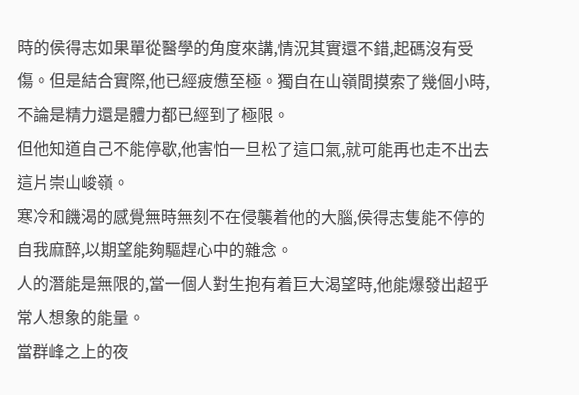時的侯得志如果單從醫學的角度來講,情況其實還不錯,起碼沒有受傷。但是結合實際,他已經疲憊至極。獨自在山嶺間摸索了幾個小時,不論是精力還是體力都已經到了極限。
但他知道自己不能停歇,他害怕一旦松了這口氣,就可能再也走不出去這片崇山峻嶺。
寒冷和饑渴的感覺無時無刻不在侵襲着他的大腦,侯得志隻能不停的自我麻醉,以期望能夠驅趕心中的雜念。
人的潛能是無限的,當一個人對生抱有着巨大渴望時,他能爆發出超乎常人想象的能量。
當群峰之上的夜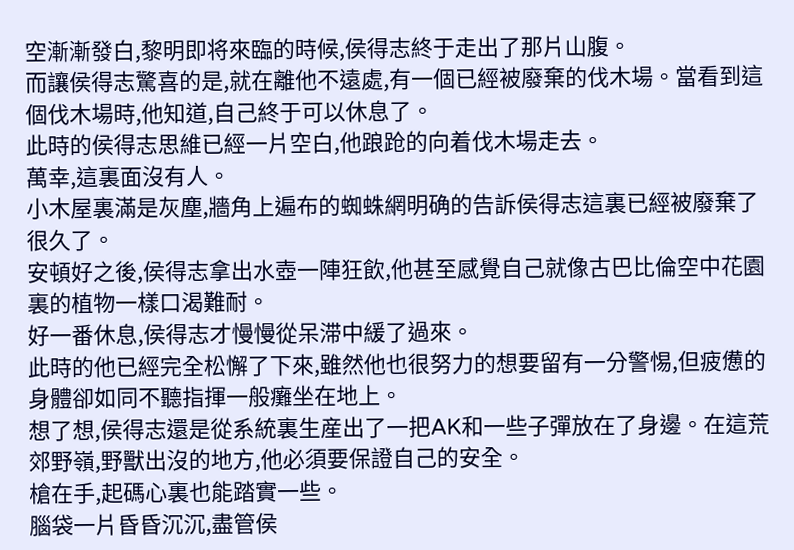空漸漸發白,黎明即将來臨的時候,侯得志終于走出了那片山腹。
而讓侯得志驚喜的是,就在離他不遠處,有一個已經被廢棄的伐木場。當看到這個伐木場時,他知道,自己終于可以休息了。
此時的侯得志思維已經一片空白,他踉跄的向着伐木場走去。
萬幸,這裏面沒有人。
小木屋裏滿是灰塵,牆角上遍布的蜘蛛網明确的告訴侯得志這裏已經被廢棄了很久了。
安頓好之後,侯得志拿出水壺一陣狂飲,他甚至感覺自己就像古巴比倫空中花園裏的植物一樣口渴難耐。
好一番休息,侯得志才慢慢從呆滞中緩了過來。
此時的他已經完全松懈了下來,雖然他也很努力的想要留有一分警惕,但疲憊的身體卻如同不聽指揮一般癱坐在地上。
想了想,侯得志還是從系統裏生産出了一把AK和一些子彈放在了身邊。在這荒郊野嶺,野獸出沒的地方,他必須要保證自己的安全。
槍在手,起碼心裏也能踏實一些。
腦袋一片昏昏沉沉,盡管侯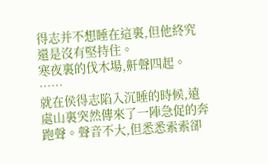得志并不想睡在這裏,但他終究還是沒有堅持住。
寒夜裏的伐木場,鼾聲四起。
……
就在侯得志陷入沉睡的時候,遠處山裏突然傳來了一陣急促的奔跑聲。聲音不大,但悉悉索索卻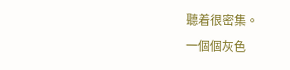聽着很密集。
一個個灰色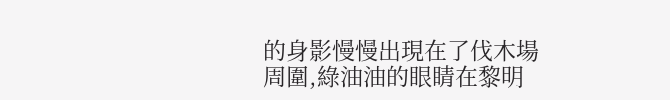的身影慢慢出現在了伐木場周圍,綠油油的眼睛在黎明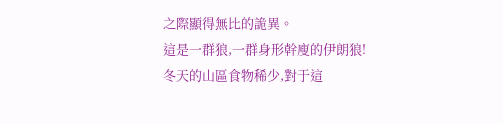之際顯得無比的詭異。
這是一群狼,一群身形幹廋的伊朗狼!
冬天的山區食物稀少,對于這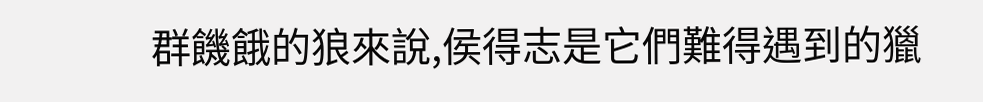群饑餓的狼來說,侯得志是它們難得遇到的獵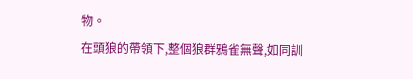物。
在頭狼的帶領下,整個狼群鴉雀無聲,如同訓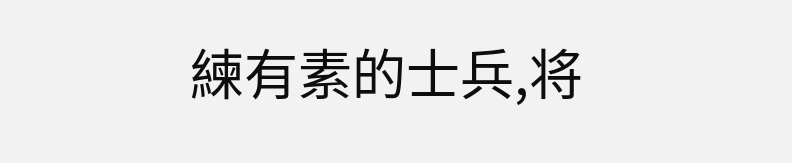練有素的士兵,将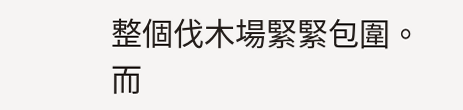整個伐木場緊緊包圍。
而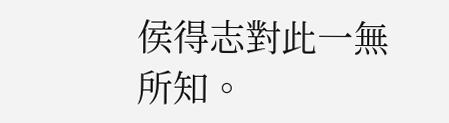侯得志對此一無所知。